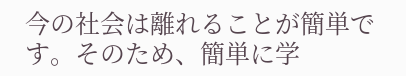今の社会は離れることが簡単です。そのため、簡単に学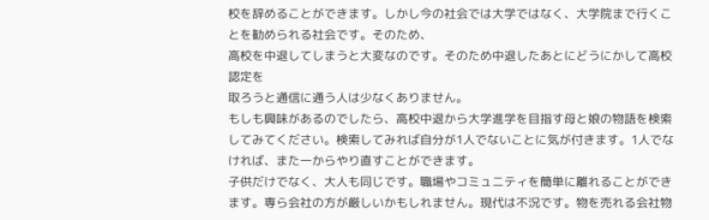校を辞めることができます。しかし今の社会では大学ではなく、大学院まで行くことを勧められる社会です。そのため、
高校を中退してしまうと大変なのです。そのため中退したあとにどうにかして高校認定を
取ろうと通信に通う人は少なくありません。
もしも興味があるのでしたら、高校中退から大学進学を目指す母と娘の物語を検索してみてください。検索してみれば自分が1人でないことに気が付きます。1人でなければ、また一からやり直すことができます。
子供だけでなく、大人も同じです。職場やコミュニティを簡単に離れることができます。専ら会社の方が厳しいかもしれません。現代は不況です。物を売れる会社物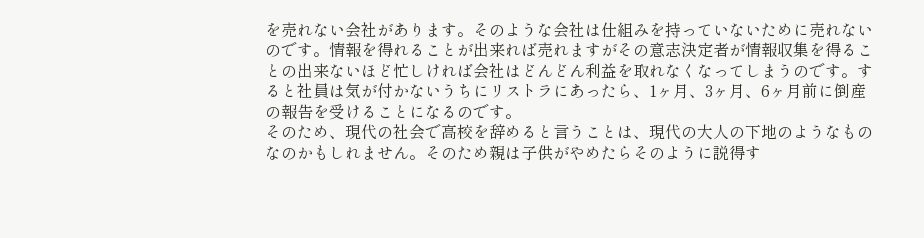を売れない会社があります。そのような会社は仕組みを持っていないために売れないのです。情報を得れることが出来れば売れますがその意志決定者が情報収集を得ることの出来ないほど忙しければ会社はどんどん利益を取れなくなってしまうのです。すると社員は気が付かないうちにリストラにあったら、1ヶ月、3ヶ月、6ヶ月前に倒産の報告を受けることになるのです。
そのため、現代の社会で高校を辞めると言うことは、現代の大人の下地のようなものなのかもしれません。そのため親は子供がやめたらそのように説得す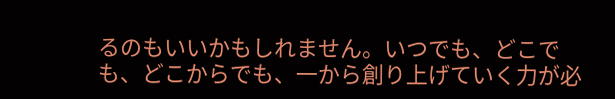るのもいいかもしれません。いつでも、どこでも、どこからでも、一から創り上げていく力が必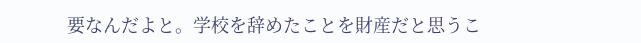要なんだよと。学校を辞めたことを財産だと思うこ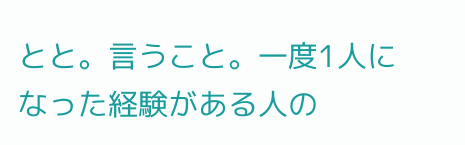とと。言うこと。一度1人になった経験がある人の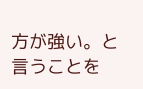方が強い。と言うことを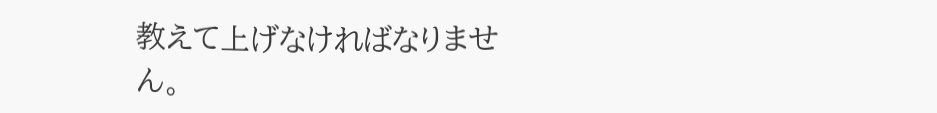教えて上げなければなりません。